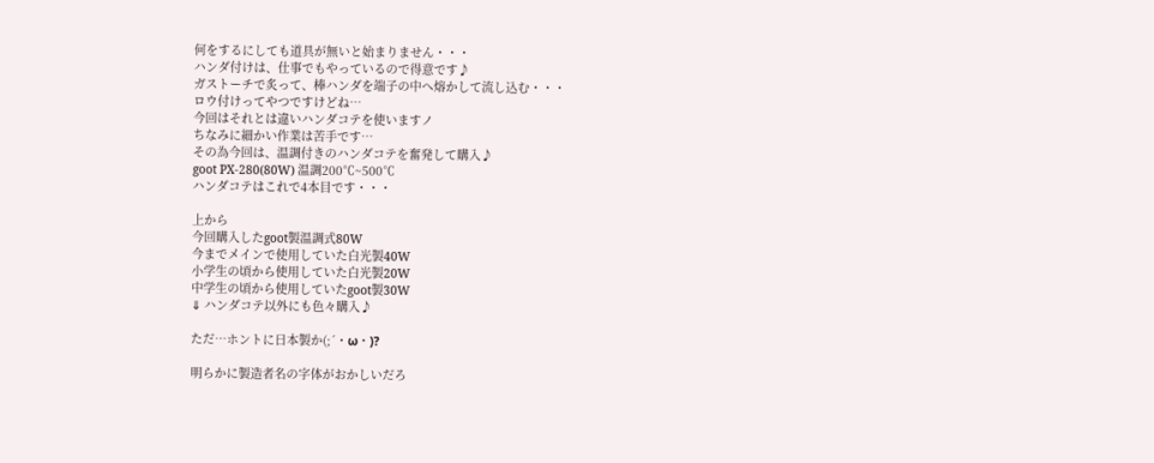何をするにしても道具が無いと始まりません・・・
ハンダ付けは、仕事でもやっているので得意です♪
ガストーチで炙って、棒ハンダを端子の中へ熔かして流し込む・・・
ロウ付けってやつですけどね…
今回はそれとは違いハンダコテを使いますノ
ちなみに細かい作業は苦手です…
その為今回は、温調付きのハンダコテを奮発して購入♪
goot PX-280(80W) 温調200℃~500℃
ハンダコテはこれで4本目です・・・

上から
今回購入したgoot製温調式80W
今までメインで使用していた白光製40W
小学生の頃から使用していた白光製20W
中学生の頃から使用していたgoot製30W
⇓ ハンダコテ以外にも色々購入♪

ただ…ホントに日本製か(;´・ω・)?

明らかに製造者名の字体がおかしいだろ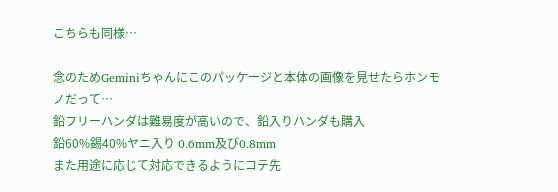こちらも同様…

念のためGeminiちゃんにこのパッケージと本体の画像を見せたらホンモノだって…
鉛フリーハンダは難易度が高いので、鉛入りハンダも購入
鉛60%錫40%ヤニ入り 0.6mm及び0.8mm
また用途に応じて対応できるようにコテ先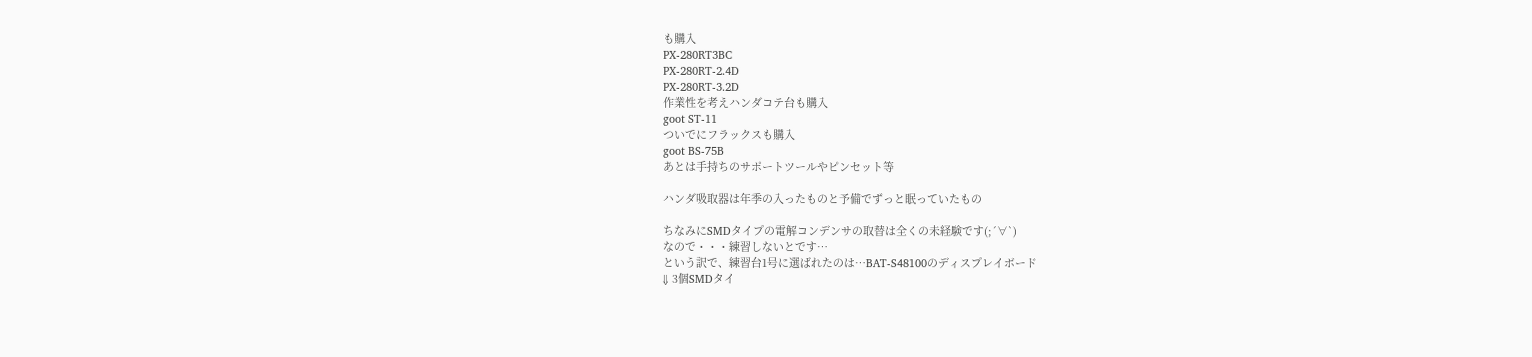も購入
PX-280RT3BC
PX-280RT-2.4D
PX-280RT-3.2D
作業性を考えハンダコテ台も購入
goot ST-11
ついでにフラックスも購入
goot BS-75B
あとは手持ちのサポートツールやピンセット等

ハンダ吸取器は年季の入ったものと予備でずっと眠っていたもの

ちなみにSMDタイプの電解コンデンサの取替は全くの未経験です(;´∀`)
なので・・・練習しないとです…
という訳で、練習台1号に選ばれたのは…BAT-S48100のディスプレイボード
⇓ 3個SMDタイ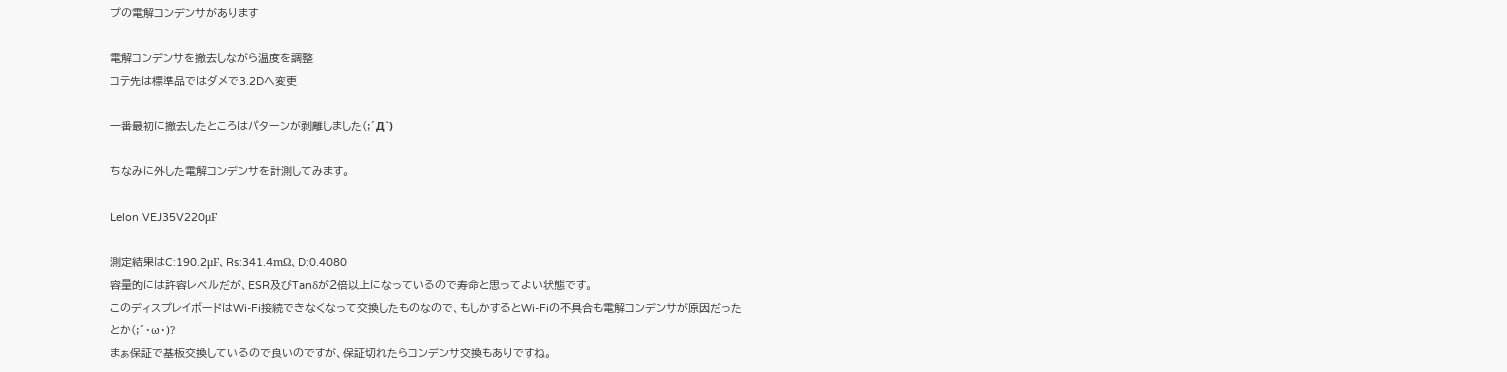プの電解コンデンサがあります

電解コンデンサを撤去しながら温度を調整
コテ先は標準品ではダメで3.2Dへ変更

一番最初に撤去したところはパターンが剥離しました(;´Д`)

ちなみに外した電解コンデンサを計測してみます。

Lelon VEJ35V220μF

測定結果はC:190.2μF、Rs:341.4mΩ、D:0.4080
容量的には許容レベルだが、ESR及びTanδが2倍以上になっているので寿命と思ってよい状態です。
このディスプレイボードはWi-Fi接続できなくなって交換したものなので、もしかするとWi-Fiの不具合も電解コンデンサが原因だったとか(;´・ω・)?
まぁ保証で基板交換しているので良いのですが、保証切れたらコンデンサ交換もありですね。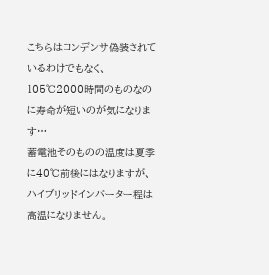こちらはコンデンサ偽装されているわけでもなく、105℃2000時間のものなのに寿命が短いのが気になります…
蓄電池そのものの温度は夏季に40℃前後にはなりますが、ハイブリッドインバーター程は高温になりません。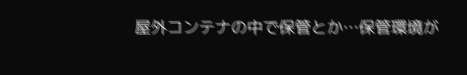屋外コンテナの中で保管とか…保管環境が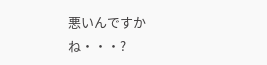悪いんですかね・・・?